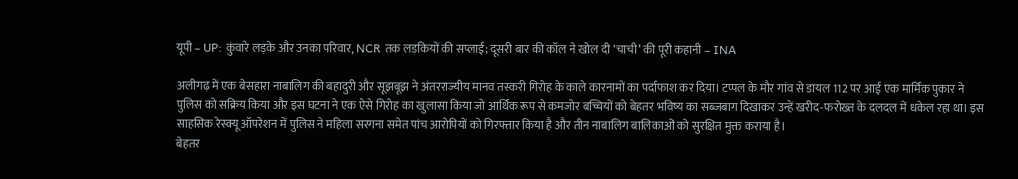यूपी – UP: कुंवारे लड़के और उनका परिवार, NCR तक लड़कियों की सप्लाई; दूसरी बार की कॉल ने खोल दी ‘चाची’ की पूरी कहानी – INA

अलीगढ़ में एक बेसहारा नाबालिग की बहादुरी और सूझबूझ ने अंतरराज्यीय मानव तस्करी गिरोह के काले कारनामों का पर्दाफाश कर दिया। टप्पल के मौर गांव से डायल 112 पर आई एक मार्मिक पुकार ने पुलिस को सक्रिय किया और इस घटना ने एक ऐसे गिरोह का खुलासा किया जो आर्थिक रूप से कमजोर बच्चियों को बेहतर भविष्य का सब्जबाग दिखाकर उन्हें खरीद-फरोख्त के दलदल में धकेल रहा था। इस साहसिक रेस्क्यू ऑपरेशन में पुलिस ने महिला सरगना समेत पांच आरोपियों को गिरफ्तार किया है और तीन नाबालिग बालिकाओं को सुरक्षित मुक्त कराया है।
बेहतर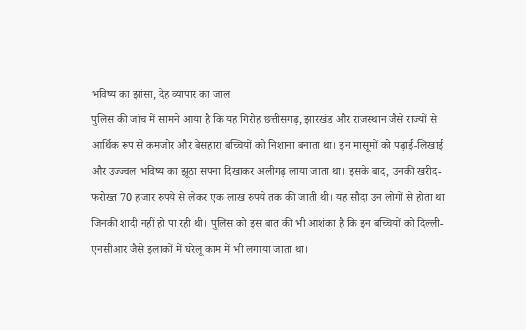भविष्य का झांसा, देह व्यापार का जाल
पुलिस की जांच में सामने आया है कि यह गिरोह छत्तीसगढ़, झारखंड और राजस्थान जैसे राज्यों से आर्थिक रूप से कमजोर और बेसहारा बच्चियों को निशाना बनाता था। इन मासूमों को पढ़ाई-लिखाई और उज्ज्वल भविष्य का झूठा सपना दिखाकर अलीगढ़ लाया जाता था। इसके बाद, उनकी खरीद-फरोख्त 70 हजार रुपये से लेकर एक लाख रुपये तक की जाती थी। यह सौदा उन लोगों से होता था जिनकी शादी नहीं हो पा रही थी। पुलिस को इस बात की भी आशंका है कि इन बच्चियों को दिल्ली-एनसीआर जैसे इलाकों में घरेलू काम में भी लगाया जाता था।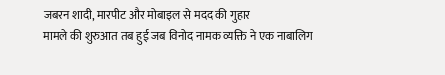जबरन शादी, मारपीट और मोबाइल से मदद की गुहार
मामले की शुरुआत तब हुई जब विनोद नामक व्यक्ति ने एक नाबालिग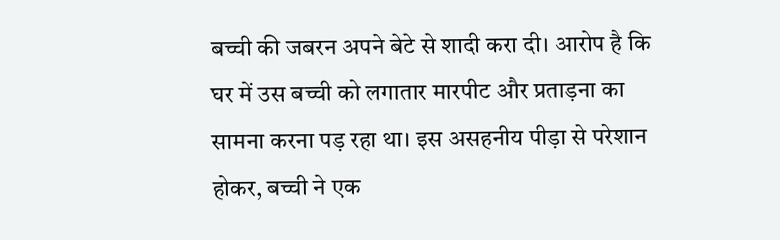बच्ची की जबरन अपने बेटे से शादी करा दी। आरोप है कि घर में उस बच्ची को लगातार मारपीट और प्रताड़ना का सामना करना पड़ रहा था। इस असहनीय पीड़ा से परेशान होकर, बच्ची ने एक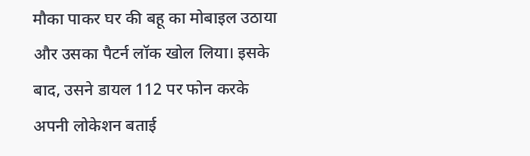मौका पाकर घर की बहू का मोबाइल उठाया और उसका पैटर्न लॉक खोल लिया। इसके बाद, उसने डायल 112 पर फोन करके अपनी लोकेशन बताई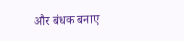और बंधक बनाए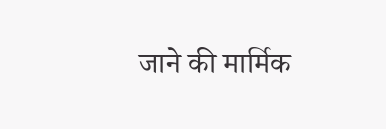जाने की मार्मिक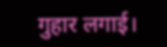गुहार लगाई।